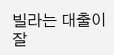빌라는 대출이 잘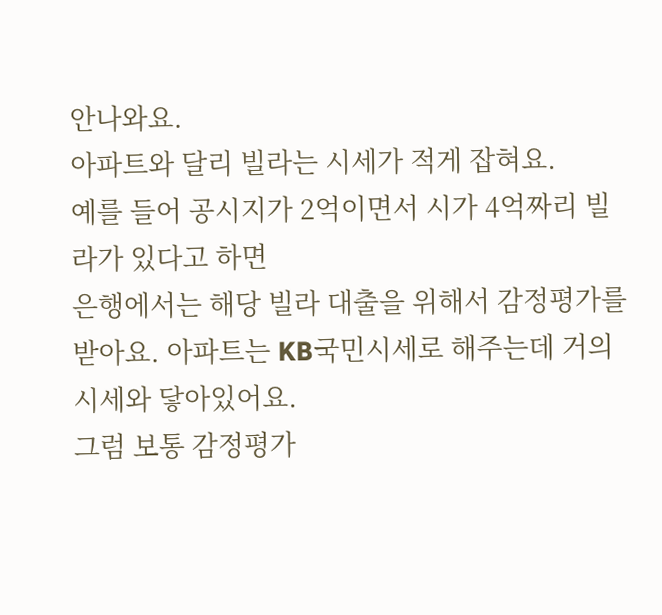안나와요.
아파트와 달리 빌라는 시세가 적게 잡혀요.
예를 들어 공시지가 2억이면서 시가 4억짜리 빌라가 있다고 하면
은행에서는 해당 빌라 대출을 위해서 감정평가를 받아요. 아파트는 KB국민시세로 해주는데 거의 시세와 닿아있어요.
그럼 보통 감정평가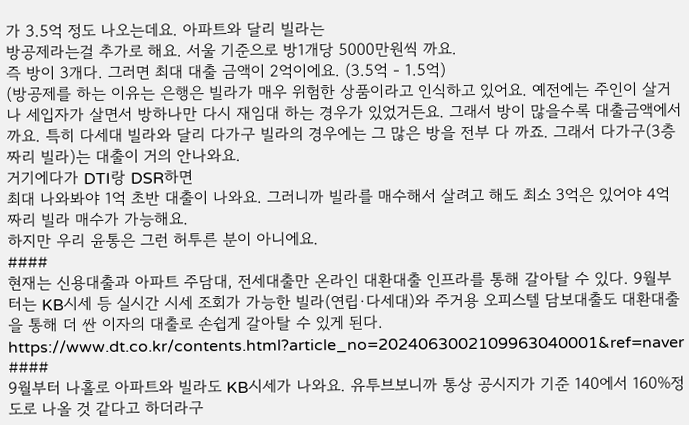가 3.5억 정도 나오는데요. 아파트와 달리 빌라는
방공제라는걸 추가로 해요. 서울 기준으로 방1개당 5000만원씩 까요.
즉 방이 3개다. 그러면 최대 대출 금액이 2억이에요. (3.5억 - 1.5억)
(방공제를 하는 이유는 은행은 빌라가 매우 위험한 상품이라고 인식하고 있어요. 예전에는 주인이 살거나 세입자가 살면서 방하나만 다시 재임대 하는 경우가 있었거든요. 그래서 방이 많을수록 대출금액에서 까요. 특히 다세대 빌라와 달리 다가구 빌라의 경우에는 그 많은 방을 전부 다 까죠. 그래서 다가구(3층짜리 빌라)는 대출이 거의 안나와요.
거기에다가 DTI랑 DSR하면
최대 나와봐야 1억 초반 대출이 나와요. 그러니까 빌라를 매수해서 살려고 해도 최소 3억은 있어야 4억짜리 빌라 매수가 가능해요.
하지만 우리 윤통은 그런 허투른 분이 아니에요.
####
현재는 신용대출과 아파트 주담대, 전세대출만 온라인 대환대출 인프라를 통해 갈아탈 수 있다. 9월부터는 KB시세 등 실시간 시세 조회가 가능한 빌라(연립·다세대)와 주거용 오피스텔 담보대출도 대환대출을 통해 더 싼 이자의 대출로 손쉽게 갈아탈 수 있게 된다.
https://www.dt.co.kr/contents.html?article_no=2024063002109963040001&ref=naver
####
9월부터 나홀로 아파트와 빌라도 KB시세가 나와요. 유투브보니까 통상 공시지가 기준 140에서 160%정도로 나올 것 같다고 하더라구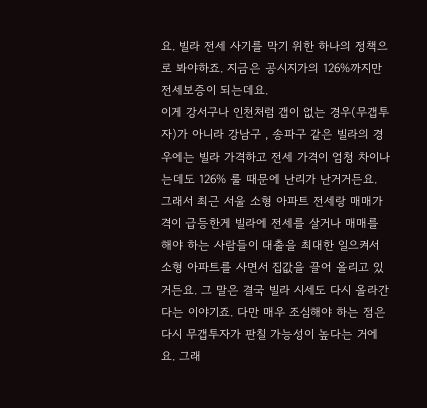요. 빌라 전세 사기를 막기 위한 하나의 정책으로 봐야하죠. 지금은 공시지가의 126%까지만 전세보증이 되는데요.
이게 강서구나 인천처럼 갭이 없는 경우(무갭투자)가 아니라 강남구 , 송파구 같은 빌라의 경우에는 빌라 가격하고 전세 가격이 엄청 차이나는데도 126% 룰 때문에 난리가 난거거든요.
그래서 최근 서울 소형 아파트 전세랑 매매가격이 급등한게 빌라에 전세를 살거나 매매를 해야 하는 사람들이 대출을 최대한 일으켜서 소형 아파트를 사면서 집값을 끌어 올리고 있거든요. 그 말은 결국 빌라 시세도 다시 올라간다는 이야기죠. 다만 매우 조심해야 하는 점은 다시 무갭투자가 판칠 가능성이 높다는 거에요. 그래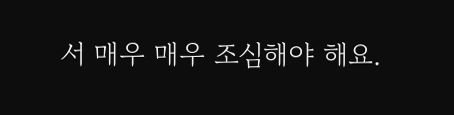서 매우 매우 조심해야 해요.